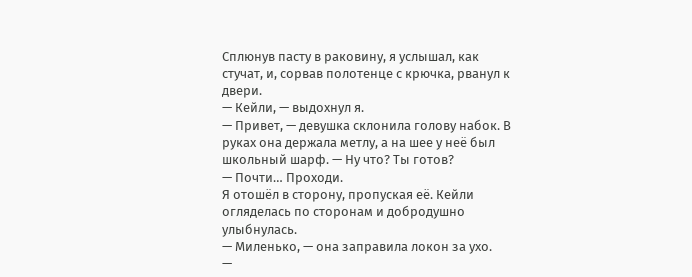Сплюнув пасту в раковину, я услышал, как стучат, и, сорвав полотенце с крючка, рванул к двери.
— Кейли, — выдохнул я.
— Привет, — девушка склонила голову набок. В руках она держала метлу, а на шее у неё был школьный шарф. — Ну что? Ты готов?
— Почти… Проходи.
Я отошёл в сторону, пропуская её. Кейли огляделась по сторонам и добродушно улыбнулась.
— Миленько, — она заправила локон за ухо.
—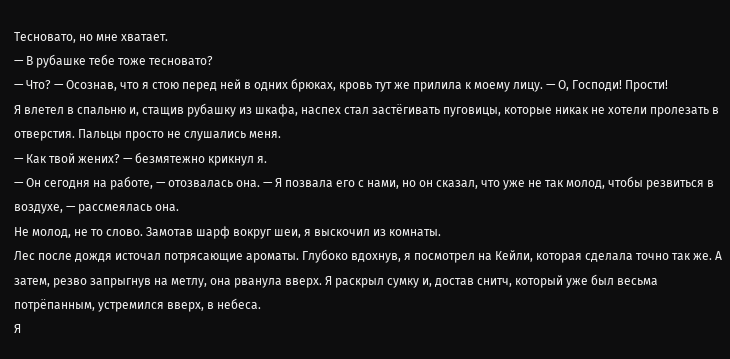Тесновато, но мне хватает.
— В рубашке тебе тоже тесновато?
— Что? — Осознав, что я стою перед ней в одних брюках, кровь тут же прилила к моему лицу. — О, Господи! Прости!
Я влетел в спальню и, стащив рубашку из шкафа, наспех стал застёгивать пуговицы, которые никак не хотели пролезать в отверстия. Пальцы просто не слушались меня.
— Как твой жених? — безмятежно крикнул я.
— Он сегодня на работе, — отозвалась она. — Я позвала его с нами, но он сказал, что уже не так молод, чтобы резвиться в воздухе, — рассмеялась она.
Не молод, не то слово. Замотав шарф вокруг шеи, я выскочил из комнаты.
Лес после дождя источал потрясающие ароматы. Глубоко вдохнув, я посмотрел на Кейли, которая сделала точно так же. А затем, резво запрыгнув на метлу, она рванула вверх. Я раскрыл сумку и, достав снитч, который уже был весьма потрёпанным, устремился вверх, в небеса.
Я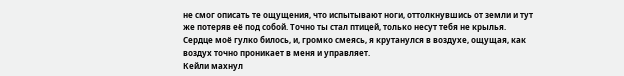не смог описать те ощущения, что испытывают ноги, оттолкнувшись от земли и тут же потеряв её под собой. Точно ты стал птицей, только несут тебя не крылья. Сердце моё гулко билось, и, громко смеясь, я крутанулся в воздухе, ощущая, как воздух точно проникает в меня и управляет.
Кейли махнул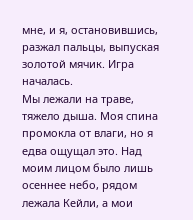мне, и я, остановившись, разжал пальцы, выпуская золотой мячик. Игра началась.
Мы лежали на траве, тяжело дыша. Моя спина промокла от влаги, но я едва ощущал это. Над моим лицом было лишь осеннее небо, рядом лежала Кейли, а мои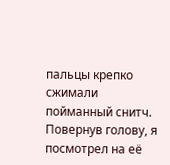пальцы крепко сжимали пойманный снитч. Повернув голову, я посмотрел на её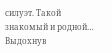силуэт. Такой знакомый и родной… Выдохнув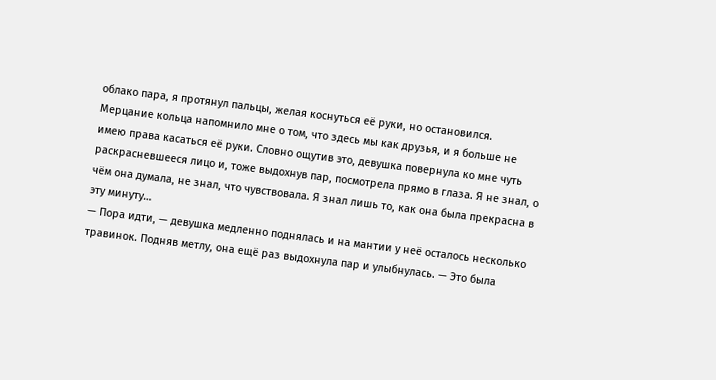облако пара, я протянул пальцы, желая коснуться её руки, но остановился. Мерцание кольца напомнило мне о том, что здесь мы как друзья, и я больше не имею права касаться её руки. Словно ощутив это, девушка повернула ко мне чуть раскрасневшееся лицо и, тоже выдохнув пар, посмотрела прямо в глаза. Я не знал, о чём она думала, не знал, что чувствовала. Я знал лишь то, как она была прекрасна в эту минуту…
— Пора идти, — девушка медленно поднялась и на мантии у неё осталось несколько травинок. Подняв метлу, она ещё раз выдохнула пар и улыбнулась. — Это была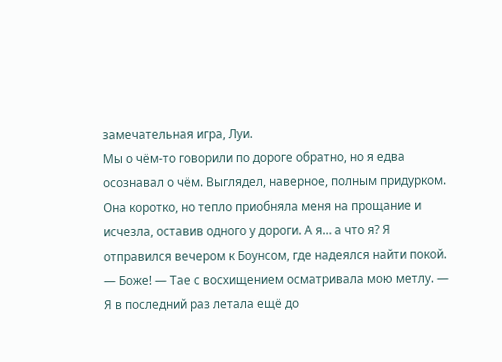замечательная игра, Луи.
Мы о чём-то говорили по дороге обратно, но я едва осознавал о чём. Выглядел, наверное, полным придурком. Она коротко, но тепло приобняла меня на прощание и исчезла, оставив одного у дороги. А я… а что я? Я отправился вечером к Боунсом, где надеялся найти покой.
— Боже! — Тае с восхищением осматривала мою метлу. — Я в последний раз летала ещё до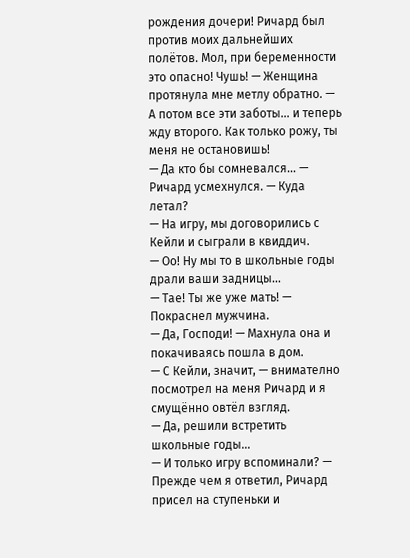рождения дочери! Ричард был против моих дальнейших полётов. Мол, при беременности это опасно! Чушь! — Женщина протянула мне метлу обратно. — А потом все эти заботы… и теперь жду второго. Как только рожу, ты меня не остановишь!
— Да кто бы сомневался… — Ричард усмехнулся. — Куда летал?
— На игру, мы договорились с Кейли и сыграли в квиддич.
— Оо! Ну мы то в школьные годы драли ваши задницы…
— Тае! Ты же уже мать! — Покраснел мужчина.
— Да, Господи! — Махнула она и покачиваясь пошла в дом.
— С Кейли, значит, — внимателно посмотрел на меня Ричард и я смущённо овтёл взгляд.
— Да, решили встретить школьные годы…
— И только игру вспоминали? — Прежде чем я ответил, Ричард присел на ступеньки и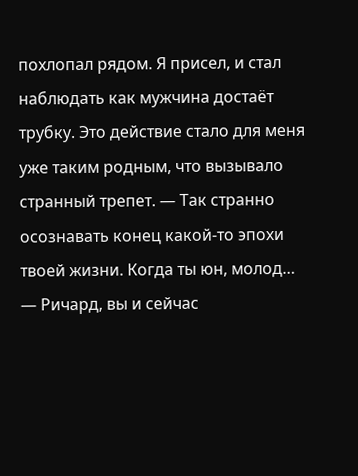похлопал рядом. Я присел, и стал наблюдать как мужчина достаёт трубку. Это действие стало для меня уже таким родным, что вызывало странный трепет. — Так странно осознавать конец какой-то эпохи твоей жизни. Когда ты юн, молод…
— Ричард, вы и сейчас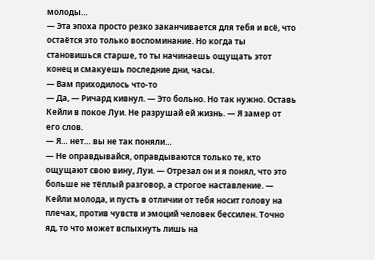молоды…
— Эта эпоха просто резко заканчивается для тебя и всё, что остаётся это только воспоминание. Но когда ты становишься старше, то ты начинаешь ощущать этот конец и смакуешь последние дни, часы.
— Вам приходилось что-то
— Да, — Ричард кивнул. — Это больно. Но так нужно. Оставь Кейли в покое Луи. Не разрушай ей жизнь. — Я замер от его слов.
— Я… нет… вы не так поняли…
— Не оправдывайся, оправдываются только те, кто ощущают свою вину, Луи. — Отрезал он и я понял, что это больше не тёплый разговор, а строгое наставление. — Кейли молода, и пусть в отличии от тебя носит голову на плечах, против чувств и эмоций человек бессилен. Точно яд, то что может вспыхнуть лишь на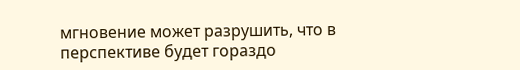мгновение может разрушить, что в перспективе будет гораздо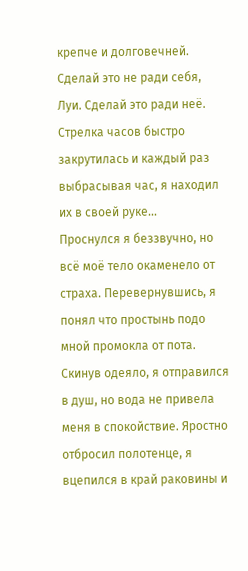крепче и долговечней. Сделай это не ради себя, Луи. Сделай это ради неё.
Стрелка часов быстро закрутилась и каждый раз выбрасывая час, я находил их в своей руке…
Проснулся я беззвучно, но всё моё тело окаменело от страха. Перевернувшись, я понял что простынь подо мной промокла от пота. Скинув одеяло, я отправился в душ, но вода не привела меня в спокойствие. Яростно отбросил полотенце, я вцепился в край раковины и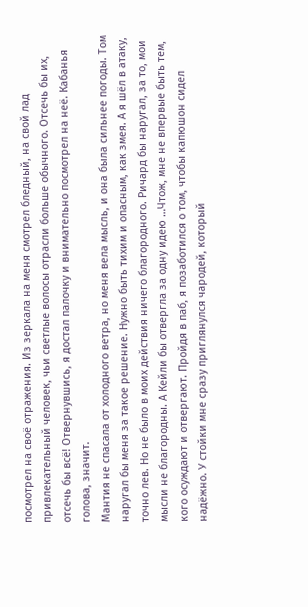посмотрел на своё отражения. Из зеркала на меня смотрел бледный, на свой лад привлекательный человек, чьи светлые волосы отрасли больше обычного. Отсечь бы их, отсечь бы всё! Отвернувшись, я достал палочку и внимательно посмотрел на неё. Кабанья голова, значит.
Мантия не спасала от холодного ветра, но меня вела мысль, и она была сильнее погоды. Том наругал бы меня за такое решение. Нужно быть тихим и опасным, как змея. А я шёл в атаку, точно лев. Но не было в моих действия ничего благородного. Ричард бы наругал, за то, мои мысли не благородны. А Кейли бы отвергла за одну идею …Чтож, мне не впервые быть тем, кого осуждают и отвергают. Пройдя в паб, я позаботился о том, чтобы капюшон сидел надёжно. У стойки мне сразу приглянулся чародей, который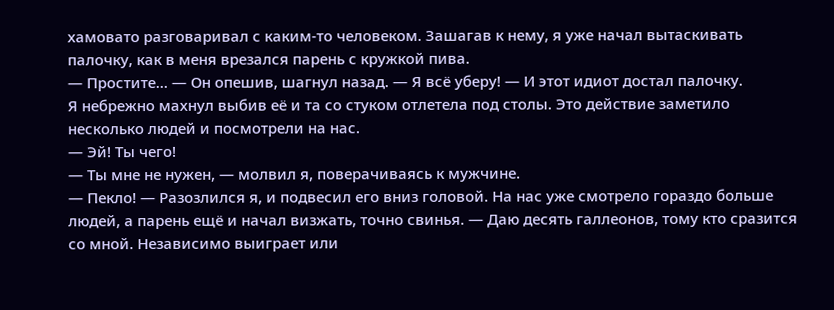хамовато разговаривал с каким-то человеком. Зашагав к нему, я уже начал вытаскивать палочку, как в меня врезался парень с кружкой пива.
— Простите… — Он опешив, шагнул назад. — Я всё уберу! — И этот идиот достал палочку.
Я небрежно махнул выбив её и та со стуком отлетела под столы. Это действие заметило несколько людей и посмотрели на нас.
— Эй! Ты чего!
— Ты мне не нужен, — молвил я, поверачиваясь к мужчине.
— Пекло! — Разозлился я, и подвесил его вниз головой. На нас уже смотрело гораздо больше людей, а парень ещё и начал визжать, точно свинья. — Даю десять галлеонов, тому кто сразится со мной. Независимо выиграет или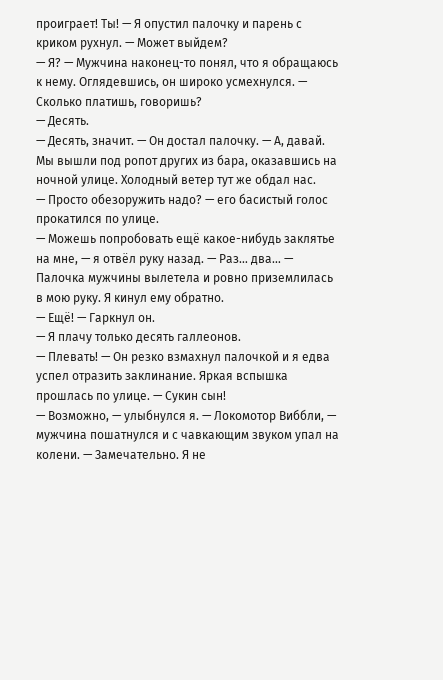проиграет! Ты! — Я опустил палочку и парень с криком рухнул. — Может выйдем?
— Я? — Мужчина наконец-то понял, что я обращаюсь к нему. Оглядевшись, он широко усмехнулся. — Сколько платишь, говоришь?
— Десять.
— Десять, значит. — Он достал палочку. — А, давай.
Мы вышли под ропот других из бара, оказавшись на ночной улице. Холодный ветер тут же обдал нас.
— Просто обезоружить надо? — его басистый голос прокатился по улице.
— Можешь попробовать ещё какое-нибудь заклятье на мне, — я отвёл руку назад. — Раз… два… — Палочка мужчины вылетела и ровно приземлилась в мою руку. Я кинул ему обратно.
— Ещё! — Гаркнул он.
— Я плачу только десять галлеонов.
— Плевать! — Он резко взмахнул палочкой и я едва успел отразить заклинание. Яркая вспышка прошлась по улице. — Сукин сын!
— Возможно, — улыбнулся я. — Локомотор Виббли, — мужчина пошатнулся и с чавкающим звуком упал на колени. — Замечательно. Я не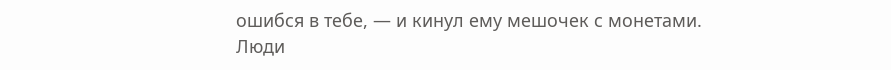ошибся в тебе, — и кинул ему мешочек с монетами.
Люди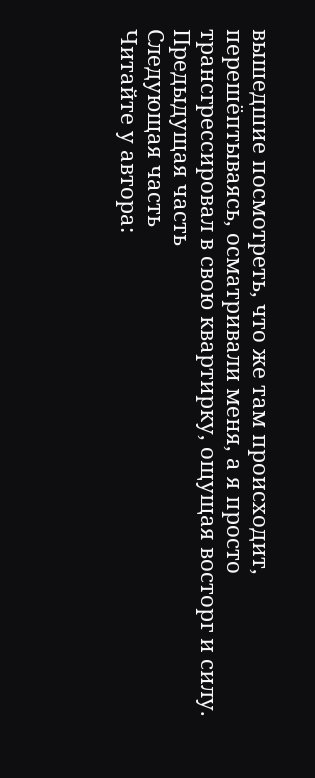вышедшие посмотреть, что же там происходит, перешёптываясь, осматривали меня, а я просто трансгрессировал в свою квартирку, ощущая восторг и силу.
Предыдущая часть
Следующая часть
Читайте у автора: